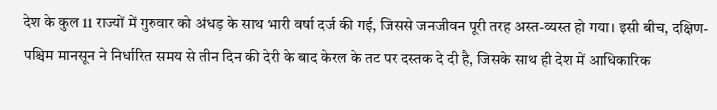देश के कुल 11 राज्यों में गुरुवार को अंधड़ के साथ भारी वर्षा दर्ज की गई, जिससे जनजीवन पूरी तरह अस्त-व्यस्त हो गया। इसी बीच, दक्षिण-पश्चिम मानसून ने निर्धारित समय से तीन दिन की देरी के बाद केरल के तट पर दस्तक दे दी है, जिसके साथ ही देश में आधिकारिक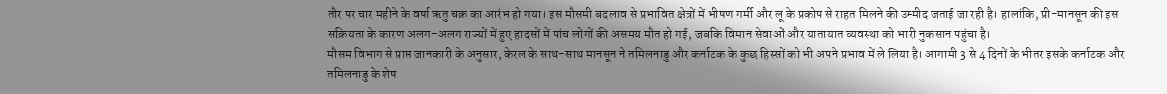तौर पर चार महीने के वर्षा ऋतु चक्र का आरंभ हो गया। इस मौसमी बदलाव से प्रभावित क्षेत्रों में भीषण गर्मी और लू के प्रकोप से राहत मिलने की उम्मीद जताई जा रही है। हालांकि, प्री-मानसून की इस सक्रियता के कारण अलग-अलग राज्यों में हुए हादसों में पांच लोगों की असमय मौत हो गई, जबकि विमान सेवाओं और यातायात व्यवस्था को भारी नुकसान पहुंचा है।
मौसम विभाग से प्राप्त जानकारी के अनुसार, केरल के साथ-साथ मानसून ने तमिलनाडु और कर्नाटक के कुछ हिस्सों को भी अपने प्रभाव में ले लिया है। आगामी 3 से 4 दिनों के भीतर इसके कर्नाटक और तमिलनाडु के शेष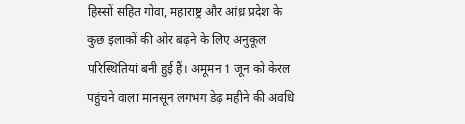हिस्सों सहित गोवा, महाराष्ट्र और आंध्र प्रदेश के कुछ इलाकों की ओर बढ़ने के लिए अनुकूल परिस्थितियां बनी हुई हैं। अमूमन 1 जून को केरल पहुंचने वाला मानसून लगभग डेढ़ महीने की अवधि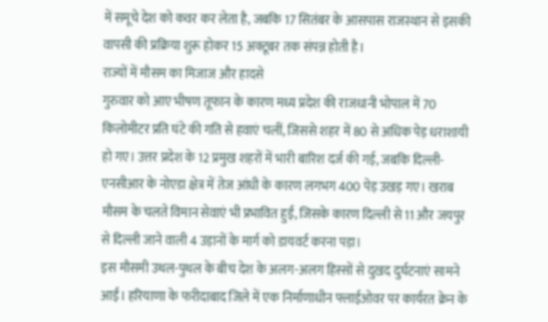में समूचे देश को कवर कर लेता है, जबकि 17 सितंबर के आसपास राजस्थान से इसकी वापसी की प्रक्रिया शुरू होकर 15 अक्टूबर तक संपन्न होती है।
राज्यों में मौसम का मिजाज और हादसे
गुरुवार को आए भीषण तूफान के कारण मध्य प्रदेश की राजधानी भोपाल में 70 किलोमीटर प्रति घंटे की गति से हवाएं चलीं, जिससे शहर में 80 से अधिक पेड़ धराशायी हो गए। उत्तर प्रदेश के 12 प्रमुख शहरों में भारी बारिश दर्ज की गई, जबकि दिल्ली-एनसीआर के नोएडा क्षेत्र में तेज आंधी के कारण लगभग 400 पेड़ उखड़ गए। खराब मौसम के चलते विमान सेवाएं भी प्रभावित हुईं, जिसके कारण दिल्ली से 11 और जयपुर से दिल्ली जाने वाली 4 उड़ानों के मार्ग को डायवर्ट करना पड़ा।
इस मौसमी उथल-पुथल के बीच देश के अलग-अलग हिस्सों से दुखद दुर्घटनाएं सामने आईं। हरियाणा के फरीदाबाद जिले में एक निर्माणाधीन फ्लाईओवर पर कार्यरत क्रेन के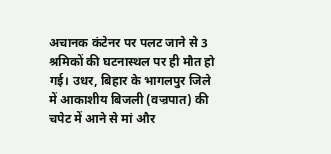अचानक कंटेनर पर पलट जाने से 3 श्रमिकों की घटनास्थल पर ही मौत हो गई। उधर, बिहार के भागलपुर जिले में आकाशीय बिजली (वज्रपात) की चपेट में आने से मां और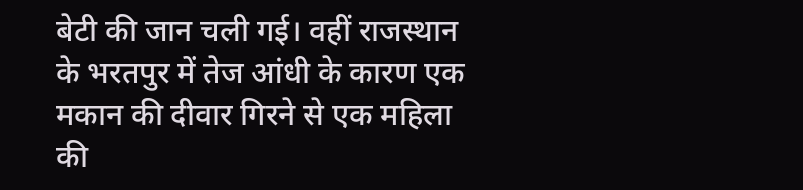बेटी की जान चली गई। वहीं राजस्थान के भरतपुर में तेज आंधी के कारण एक मकान की दीवार गिरने से एक महिला की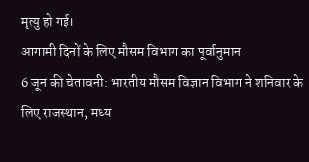मृत्यु हो गई।
आगामी दिनों के लिए मौसम विभाग का पूर्वानुमान
6 जून की चेतावनी: भारतीय मौसम विज्ञान विभाग ने शनिवार के लिए राजस्थान, मध्य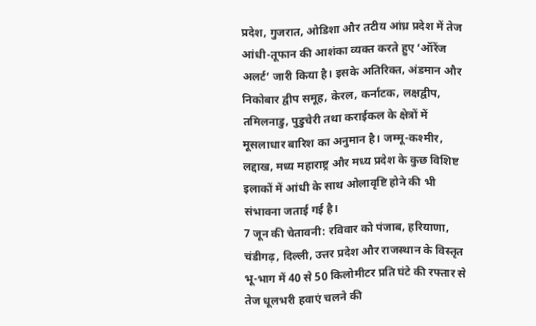प्रदेश, गुजरात, ओडिशा और तटीय आंध्र प्रदेश में तेज आंधी-तूफान की आशंका व्यक्त करते हुए ‘ऑरेंज अलर्ट’ जारी किया है। इसके अतिरिक्त, अंडमान और निकोबार द्वीप समूह, केरल, कर्नाटक, लक्षद्वीप, तमिलनाडु, पुडुचेरी तथा कराईकल के क्षेत्रों में मूसलाधार बारिश का अनुमान है। जम्मू-कश्मीर, लद्दाख, मध्य महाराष्ट्र और मध्य प्रदेश के कुछ विशिष्ट इलाकों में आंधी के साथ ओलावृष्टि होने की भी संभावना जताई गई है।
7 जून की चेतावनी: रविवार को पंजाब, हरियाणा, चंडीगढ़, दिल्ली, उत्तर प्रदेश और राजस्थान के विस्तृत भू-भाग में 40 से 50 किलोमीटर प्रति घंटे की रफ्तार से तेज धूलभरी हवाएं चलने की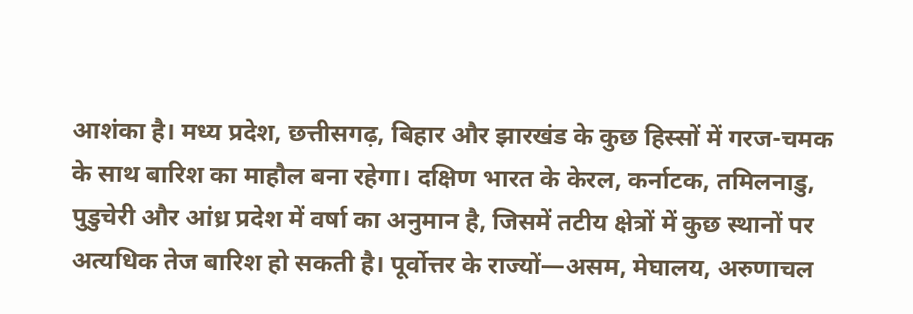आशंका है। मध्य प्रदेश, छत्तीसगढ़, बिहार और झारखंड के कुछ हिस्सों में गरज-चमक के साथ बारिश का माहौल बना रहेगा। दक्षिण भारत के केरल, कर्नाटक, तमिलनाडु, पुडुचेरी और आंध्र प्रदेश में वर्षा का अनुमान है, जिसमें तटीय क्षेत्रों में कुछ स्थानों पर अत्यधिक तेज बारिश हो सकती है। पूर्वोत्तर के राज्यों—असम, मेघालय, अरुणाचल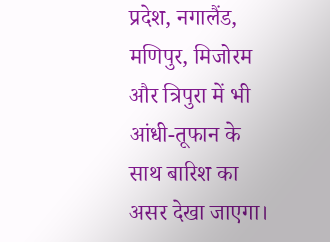प्रदेश, नगालैंड, मणिपुर, मिजोरम और त्रिपुरा में भी आंधी-तूफान के साथ बारिश का असर देखा जाएगा।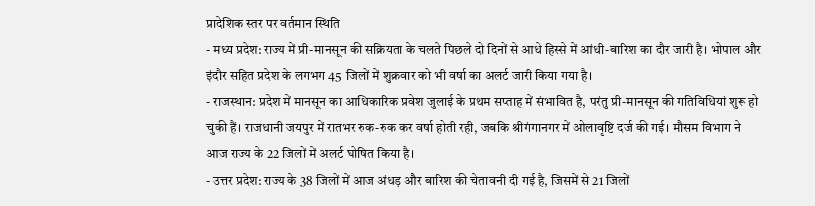प्रादेशिक स्तर पर वर्तमान स्थिति
- मध्य प्रदेश: राज्य में प्री-मानसून की सक्रियता के चलते पिछले दो दिनों से आधे हिस्से में आंधी-बारिश का दौर जारी है। भोपाल और इंदौर सहित प्रदेश के लगभग 45 जिलों में शुक्रवार को भी वर्षा का अलर्ट जारी किया गया है।
- राजस्थान: प्रदेश में मानसून का आधिकारिक प्रवेश जुलाई के प्रथम सप्ताह में संभावित है, परंतु प्री-मानसून की गतिविधियां शुरू हो चुकी हैं। राजधानी जयपुर में रातभर रुक-रुक कर वर्षा होती रही, जबकि श्रीगंगानगर में ओलावृष्टि दर्ज की गई। मौसम विभाग ने आज राज्य के 22 जिलों में अलर्ट घोषित किया है।
- उत्तर प्रदेश: राज्य के 38 जिलों में आज अंधड़ और बारिश की चेतावनी दी गई है, जिसमें से 21 जिलों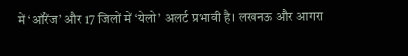में ‘ऑरेंज’ और 17 जिलों में ‘येलो’ अलर्ट प्रभावी है। लखनऊ और आगरा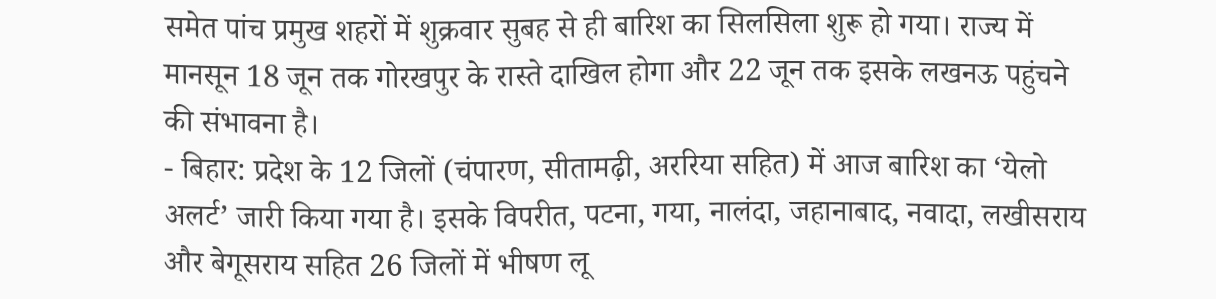समेत पांच प्रमुख शहरों में शुक्रवार सुबह से ही बारिश का सिलसिला शुरू हो गया। राज्य में मानसून 18 जून तक गोरखपुर के रास्ते दाखिल होगा और 22 जून तक इसके लखनऊ पहुंचने की संभावना है।
- बिहार: प्रदेश के 12 जिलों (चंपारण, सीतामढ़ी, अररिया सहित) में आज बारिश का ‘येलो अलर्ट’ जारी किया गया है। इसके विपरीत, पटना, गया, नालंदा, जहानाबाद, नवादा, लखीसराय और बेगूसराय सहित 26 जिलों में भीषण लू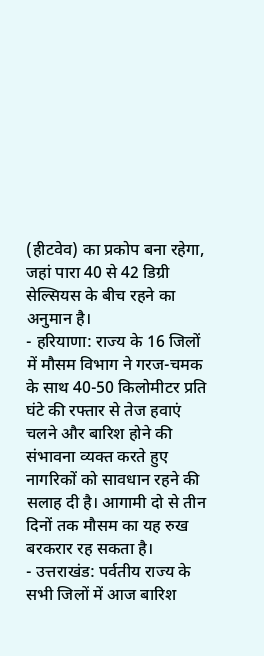(हीटवेव) का प्रकोप बना रहेगा, जहां पारा 40 से 42 डिग्री सेल्सियस के बीच रहने का अनुमान है।
- हरियाणा: राज्य के 16 जिलों में मौसम विभाग ने गरज-चमक के साथ 40-50 किलोमीटर प्रति घंटे की रफ्तार से तेज हवाएं चलने और बारिश होने की संभावना व्यक्त करते हुए नागरिकों को सावधान रहने की सलाह दी है। आगामी दो से तीन दिनों तक मौसम का यह रुख बरकरार रह सकता है।
- उत्तराखंड: पर्वतीय राज्य के सभी जिलों में आज बारिश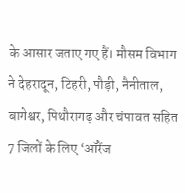के आसार जताए गए हैं। मौसम विभाग ने देहरादून, टिहरी, पौड़ी, नैनीताल, बागेश्वर, पिथौरागढ़ और चंपावत सहित 7 जिलों के लिए ‘ऑरेंज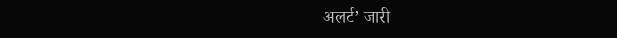अलर्ट’ जारी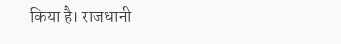किया है। राजधानी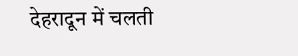देहरादून में चलती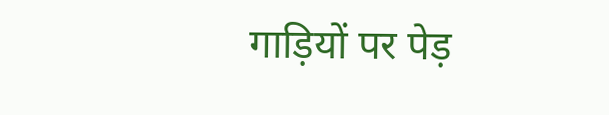गाड़ियों पर पेड़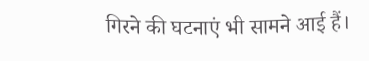गिरने की घटनाएं भी सामने आई हैं।